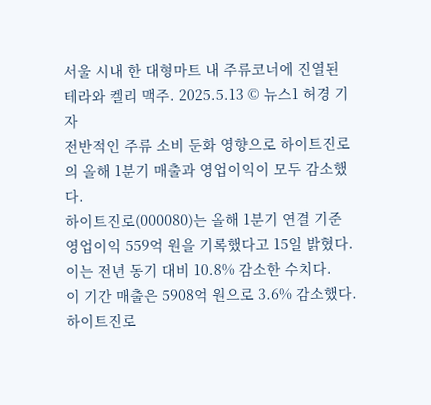서울 시내 한 대형마트 내 주류코너에 진열된 테라와 켈리 맥주. 2025.5.13 © 뉴스1 허경 기자
전반적인 주류 소비 둔화 영향으로 하이트진로의 올해 1분기 매출과 영업이익이 모두 감소했다.
하이트진로(000080)는 올해 1분기 연결 기준 영업이익 559억 원을 기록했다고 15일 밝혔다. 이는 전년 동기 대비 10.8% 감소한 수치다.
이 기간 매출은 5908억 원으로 3.6% 감소했다.
하이트진로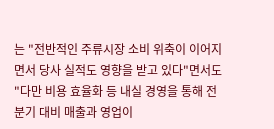는 "전반적인 주류시장 소비 위축이 이어지면서 당사 실적도 영향을 받고 있다"면서도 "다만 비용 효율화 등 내실 경영을 통해 전분기 대비 매출과 영업이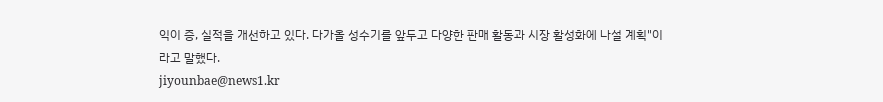익이 증, 실적을 개선하고 있다. 다가올 성수기를 앞두고 다양한 판매 활동과 시장 활성화에 나설 계획"이라고 말했다.
jiyounbae@news1.kr